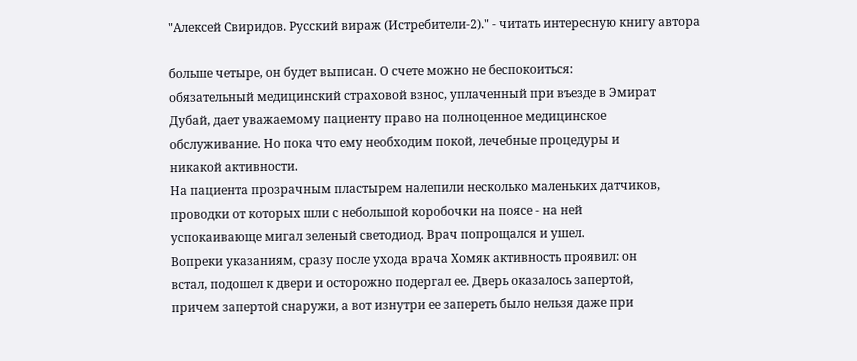"Алексей Свиридов. Русский вираж (Истребители-2)." - читать интересную книгу автора

больше четыре, он будет выписан. О счете можно не беспокоиться:
обязательный медицинский страховой взнос, уплаченный при въезде в Эмират
Дубай, дает уважаемому пациенту право на полноценное медицинское
обслуживание. Но пока что ему необходим покой, лечебные процедуры и
никакой активности.
На пациента прозрачным пластырем налепили несколько маленьких датчиков,
проводки от которых шли с небольшой коробочки на поясе - на ней
успокаивающе мигал зеленый светодиод. Врач попрощался и ушел.
Вопреки указаниям, сразу после ухода врача Хомяк активность проявил: он
встал, подошел к двери и осторожно подергал ее. Дверь оказалось запертой,
причем запертой снаружи, а вот изнутри ее запереть было нельзя даже при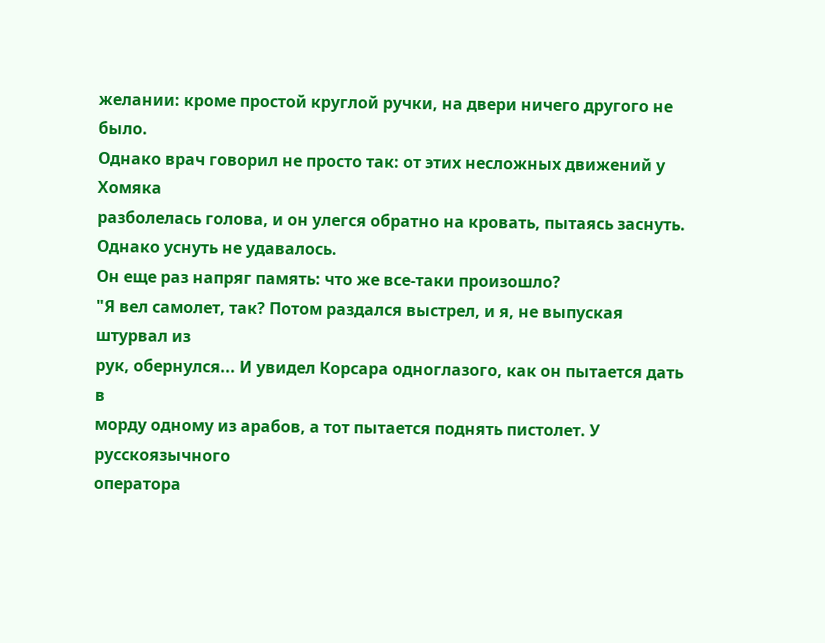желании: кроме простой круглой ручки, на двери ничего другого не было.
Однако врач говорил не просто так: от этих несложных движений у Хомяка
разболелась голова, и он улегся обратно на кровать, пытаясь заснуть.
Однако уснуть не удавалось.
Он еще раз напряг память: что же все-таки произошло?
"Я вел самолет, так? Потом раздался выстрел, и я, не выпуская штурвал из
рук, обернулся... И увидел Корсара одноглазого, как он пытается дать в
морду одному из арабов, а тот пытается поднять пистолет. У русскоязычного
оператора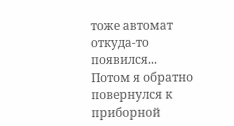тоже автомат откуда-то появился... Потом я обратно повернулся к
приборной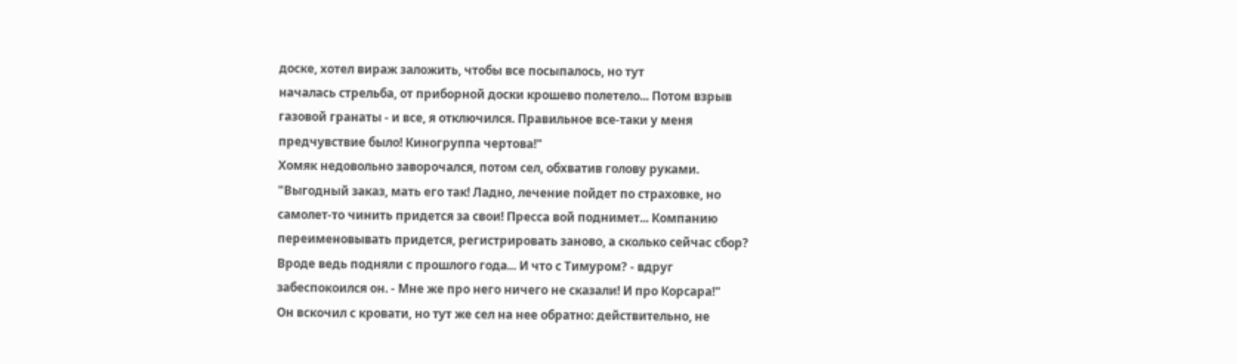доске, хотел вираж заложить, чтобы все посыпалось, но тут
началась стрельба, от приборной доски крошево полетело... Потом взрыв
газовой гранаты - и все, я отключился. Правильное все-таки у меня
предчувствие было! Киногруппа чертова!"
Хомяк недовольно заворочался, потом сел, обхватив голову руками.
"Выгодный заказ, мать его так! Ладно, лечение пойдет по страховке, но
самолет-то чинить придется за свои! Пресса вой поднимет... Компанию
переименовывать придется, регистрировать заново, а сколько сейчас сбор?
Вроде ведь подняли с прошлого года... И что с Тимуром? - вдруг
забеспокоился он. - Мне же про него ничего не сказали! И про Корсара!"
Он вскочил с кровати, но тут же сел на нее обратно: действительно, не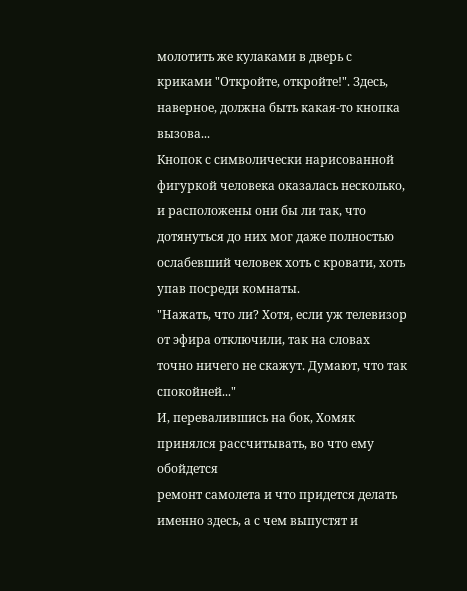молотить же кулаками в дверь с криками "Откройте, откройте!". Здесь,
наверное, должна быть какая-то кнопка вызова...
Кнопок с символически нарисованной фигуркой человека оказалась несколько,
и расположены они бы ли так, что дотянуться до них мог даже полностью
ослабевший человек хоть с кровати, хоть упав посреди комнаты.
"Нажать, что ли? Хотя, если уж телевизор от эфира отключили, так на словах
точно ничего не скажут. Думают, что так спокойней..."
И, перевалившись на бок, Хомяк принялся рассчитывать, во что ему обойдется
ремонт самолета и что придется делать именно здесь, а с чем выпустят и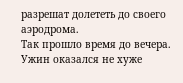разрешат долететь до своего аэродрома.
Так прошло время до вечера. Ужин оказался не хуже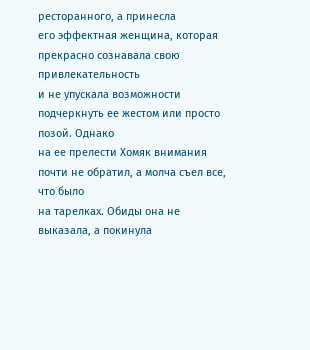ресторанного, а принесла
его эффектная женщина, которая прекрасно сознавала свою привлекательность
и не упускала возможности подчеркнуть ее жестом или просто позой. Однако
на ее прелести Хомяк внимания почти не обратил, а молча съел все, что было
на тарелках. Обиды она не выказала, а покинула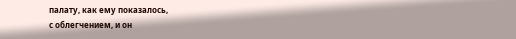палату, как ему показалось,
с облегчением, и он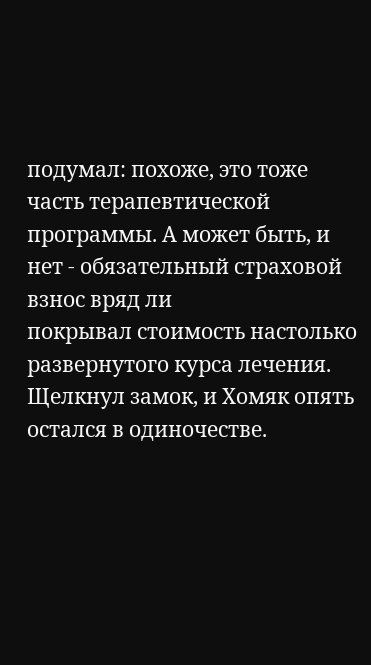подумал: похоже, это тоже часть терапевтической
программы. А может быть, и нет - обязательный страховой взнос вряд ли
покрывал стоимость настолько развернутого курса лечения.
Щелкнул замок, и Хомяк опять остался в одиночестве.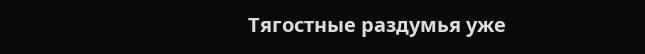Тягостные раздумья уже